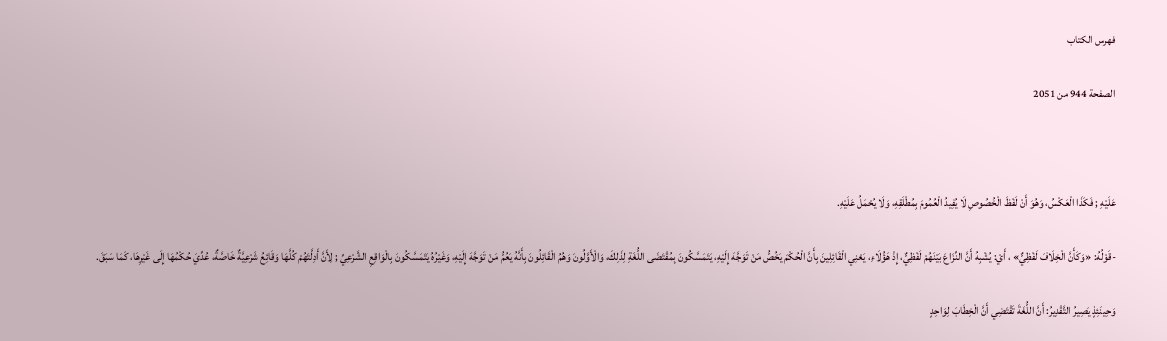فهرس الكتاب

الصفحة 944 من 2051



عَلَيْهِ ; فَكَذَا الْعَكْسُ، وَهُوَ أَنْ لَفْظَ الْخُصُوصِ لَا يُفِيدُ الْعُمُومَ بِمُطْلَقِهِ، وَلَا يُحْمَلُ عَلَيْهِ.

-قَوْلُهُ: «وَكَأَنَّ الْخِلَافَ لَفْظِيٌّ» ، أَيْ: يُشْبِهُ أَنَّ النِّزَاعَ بَيْنَهُمْ لَفْظِيٌّ، إِذْ هَؤُلَاءِ، يَعْنِي الْقَائِلِينَ بِأَنَّ الْحُكْمَ يَخُصُّ مَنْ تَوَجَّهَ إِلَيْهِ، يَتَمَسَّكُونَ بِمُقْتَضَى اللُّغَةِ لِذَلِكَ، وَالْأَوَّلُونَ وَهُمُ الْقَائِلُونَ بِأَنَّهُ يَعُمُّ مَنْ تَوَجَّهَ إِلَيْهِ، وَغَيْرُهُ يَتَمَسَّكُونَ بِالْوَاقِعِ الشَّرْعِيِّ ; لِأَنَّ أَدِلَّتَهُمْ كُلَّهَا وَقَائِعُ شَرْعِيَّةٌ خَاصَّةٌ، عُدِّيَ حُكْمُهَا إِلَى غَيْرِهَا، كَمَا سَبَقَ.

وَحِينَئِذٍ يَصِيرُ التَّقْدِيرُ: أَنَّ اللُّغَةَ تَقْتَضِي أَنَّ الْخِطَابَ لِوَاحِدٍ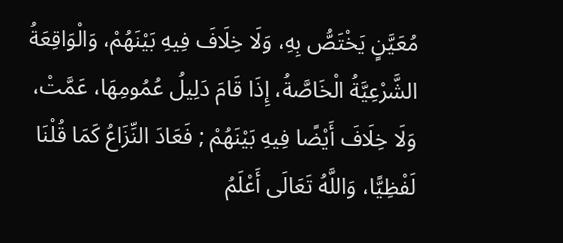مُعَيَّنٍ يَخْتَصُّ بِهِ، وَلَا خِلَافَ فِيهِ بَيْنَهُمْ، وَالْوَاقِعَةُ الشَّرْعِيَّةُ الْخَاصَّةُ، إِذَا قَامَ دَلِيلُ عُمُومِهَا، عَمَّتْ، وَلَا خِلَافَ أَيْضًا فِيهِ بَيْنَهُمْ ; فَعَادَ النِّزَاعُ كَمَا قُلْنَا لَفْظِيًّا، وَاللَّهُ تَعَالَى أَعْلَمُ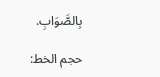بِالصَّوَابِ.

حجم الخط: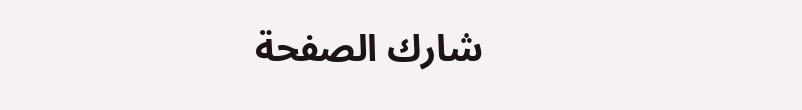شارك الصفحة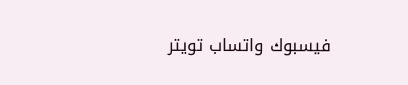فيسبوك واتساب تويتر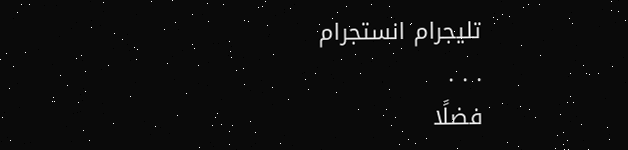تليجرام انستجرام
. . .
فضلًا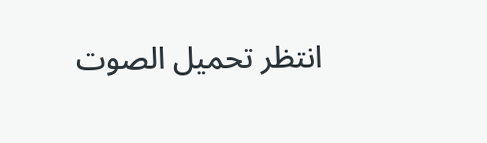انتظر تحميل الصوت